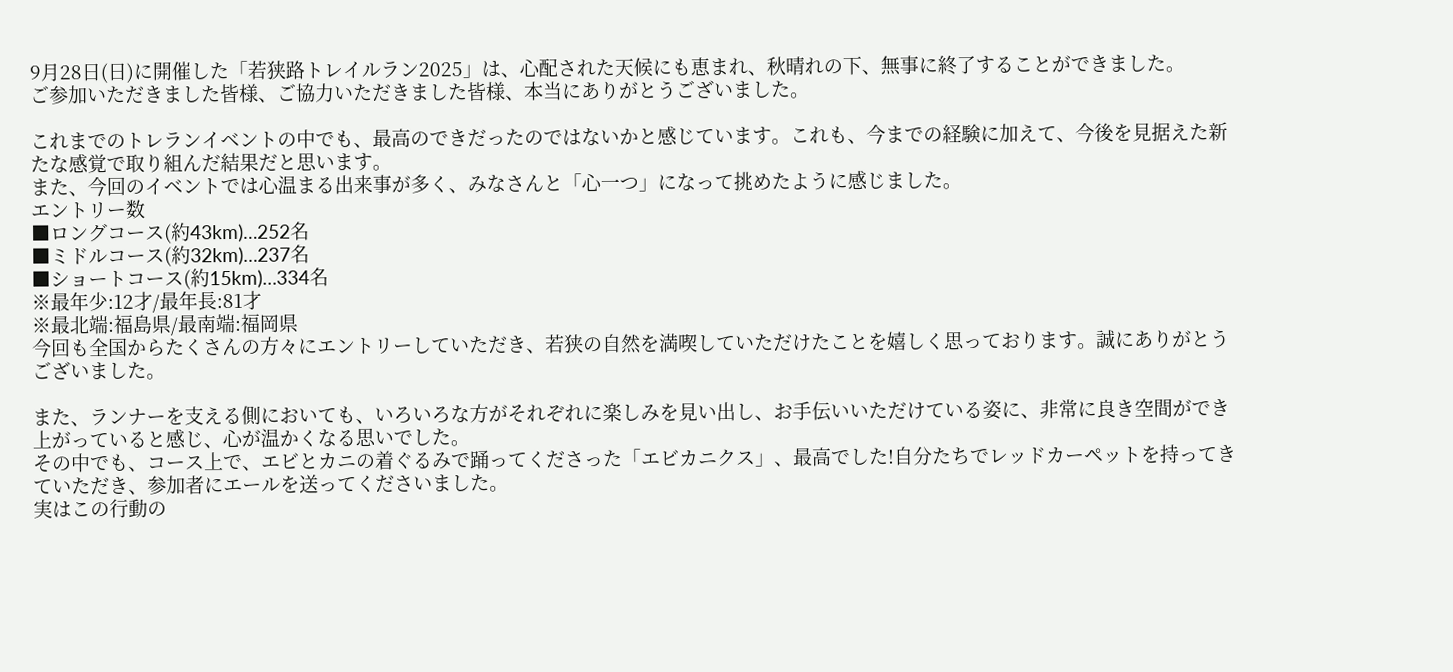9月28日(日)に開催した「若狭路トレイルラン2025」は、心配された天候にも恵まれ、秋晴れの下、無事に終了することができました。
ご参加いただきました皆様、ご協力いただきました皆様、本当にありがとうございました。

これまでのトレランイベントの中でも、最高のできだったのではないかと感じています。これも、今までの経験に加えて、今後を見据えた新たな感覚で取り組んだ結果だと思います。
また、今回のイベントでは心温まる出来事が多く、みなさんと「心一つ」になって挑めたように感じました。
エントリー数
■ロングコース(約43km)…252名
■ミドルコース(約32km)…237名
■ショートコース(約15km)…334名
※最年少:12才/最年長:81才
※最北端:福島県/最南端:福岡県
今回も全国からたくさんの方々にエントリーしていただき、若狭の自然を満喫していただけたことを嬉しく思っております。誠にありがとうございました。

また、ランナーを支える側においても、いろいろな方がそれぞれに楽しみを見い出し、お手伝いいただけている姿に、非常に良き空間ができ上がっていると感じ、心が温かくなる思いでした。
その中でも、コース上で、エビとカニの着ぐるみで踊ってくださった「エビカニクス」、最高でした!自分たちでレッドカーペットを持ってきていただき、参加者にエールを送ってくださいました。
実はこの行動の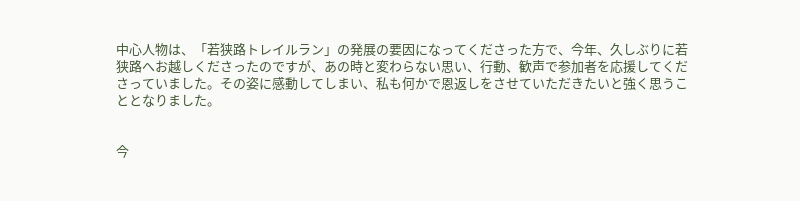中心人物は、「若狭路トレイルラン」の発展の要因になってくださった方で、今年、久しぶりに若狭路へお越しくださったのですが、あの時と変わらない思い、行動、歓声で参加者を応援してくださっていました。その姿に感動してしまい、私も何かで恩返しをさせていただきたいと強く思うこととなりました。


今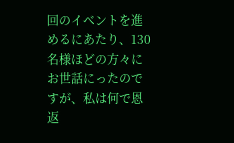回のイベントを進めるにあたり、130名様ほどの方々にお世話にったのですが、私は何で恩返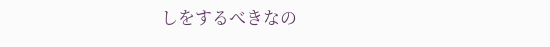しをするべきなの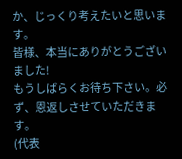か、じっくり考えたいと思います。
皆様、本当にありがとうございました!
もうしばらくお待ち下さい。必ず、恩返しさせていただきます。
(代表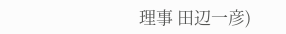理事 田辺一彦)